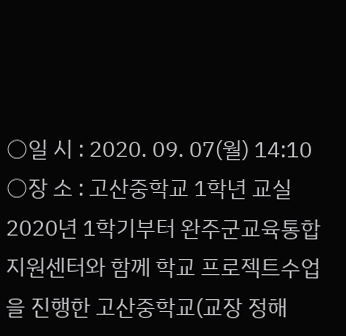○일 시 : 2020. 09. 07(월) 14:10
○장 소 : 고산중학교 1학년 교실
2020년 1학기부터 완주군교육통합지원센터와 함께 학교 프로젝트수업을 진행한 고산중학교(교장 정해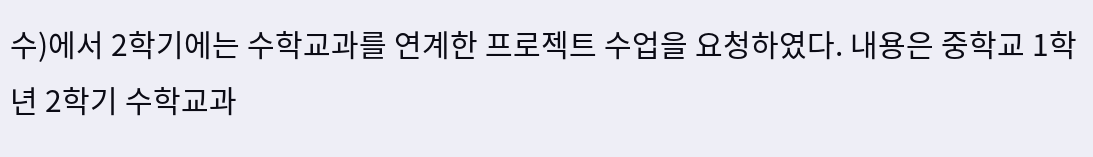수)에서 2학기에는 수학교과를 연계한 프로젝트 수업을 요청하였다. 내용은 중학교 1학년 2학기 수학교과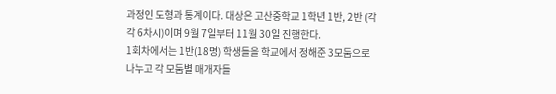과정인 도형과 통계이다. 대상은 고산중학교 1학년 1반, 2반 (각각 6차시)이며 9월 7일부터 11월 30일 진행한다.
1회차에서는 1반(18명) 학생들을 학교에서 정해준 3모둠으로 나누고 각 모둠별 매개자들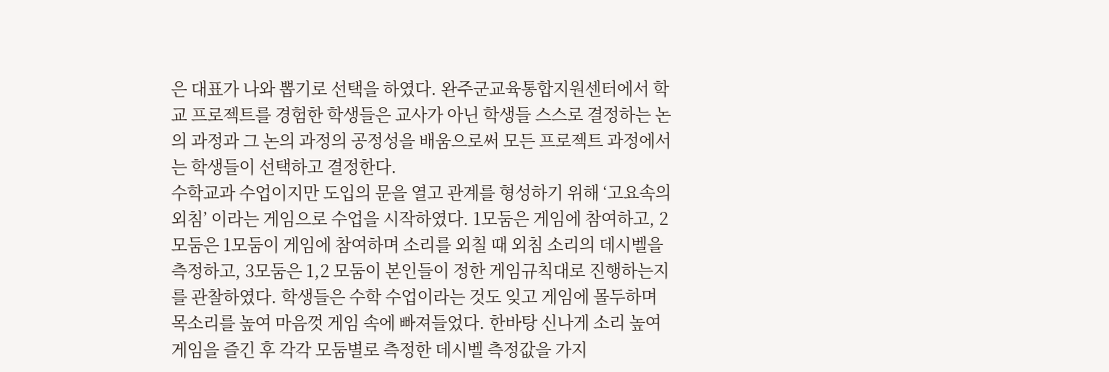은 대표가 나와 뽑기로 선택을 하였다. 완주군교육통합지원센터에서 학교 프로젝트를 경험한 학생들은 교사가 아닌 학생들 스스로 결정하는 논의 과정과 그 논의 과정의 공정성을 배움으로써 모든 프로젝트 과정에서는 학생들이 선택하고 결정한다.
수학교과 수업이지만 도입의 문을 열고 관계를 형성하기 위해 ‘고요속의 외침’ 이라는 게임으로 수업을 시작하였다. 1모둠은 게임에 참여하고, 2모둠은 1모둠이 게임에 참여하며 소리를 외칠 때 외침 소리의 데시벨을 측정하고, 3모둠은 1,2 모둠이 본인들이 정한 게임규칙대로 진행하는지를 관찰하였다. 학생들은 수학 수업이라는 것도 잊고 게임에 몰두하며 목소리를 높여 마음껏 게임 속에 빠져들었다. 한바탕 신나게 소리 높여 게임을 즐긴 후 각각 모둠별로 측정한 데시벨 측정값을 가지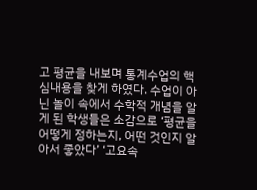고 평균을 내보며 통계수업의 핵심내용을 찾게 하였다. 수업이 아닌 놀이 속에서 수학적 개념을 알게 된 학생들은 소감으로 ‘평균을 어떻게 정하는지, 어떤 것인지 알아서 좋았다’ ‘고요속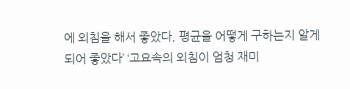에 외침을 해서 좋았다, 평균을 어떻게 구하는지 알게 되어 좋았다’ ‘고요속의 외침이 엄청 재미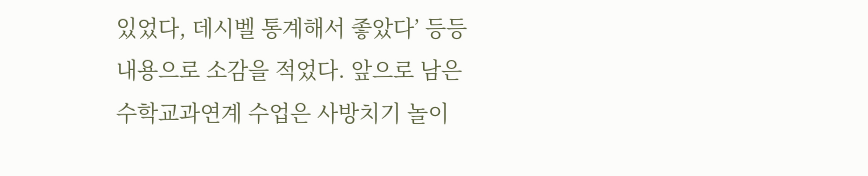있었다, 데시벨 통계해서 좋았다’ 등등 내용으로 소감을 적었다. 앞으로 남은 수학교과연계 수업은 사방치기 놀이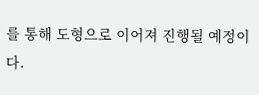를 통해 도형으로 이어져 진행될 예정이다.